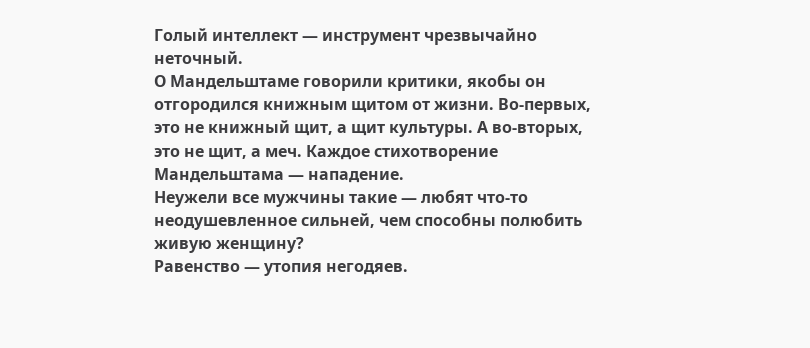Голый интеллект — инструмент чрезвычайно неточный.
О Мандельштаме говорили критики, якобы он отгородился книжным щитом от жизни. Во-первых, это не книжный щит, а щит культуры. А во-вторых, это не щит, а меч. Каждое стихотворение Мандельштама — нападение.
Неужели все мужчины такие — любят что-то неодушевленное сильней, чем способны полюбить живую женщину?
Равенство — утопия негодяев.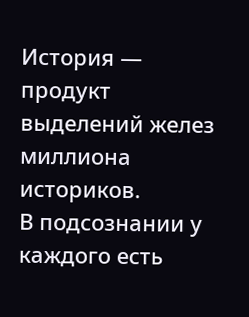История — продукт выделений желез миллиона историков.
В подсознании у каждого есть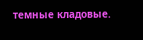темные кладовые.